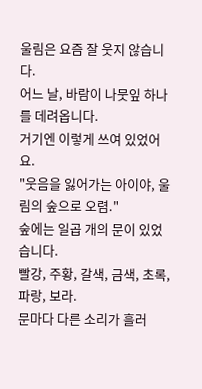울림은 요즘 잘 웃지 않습니다.
어느 날, 바람이 나뭇잎 하나를 데려옵니다.
거기엔 이렇게 쓰여 있었어요.
"웃음을 잃어가는 아이야, 울림의 숲으로 오렴."
숲에는 일곱 개의 문이 있었습니다.
빨강, 주황, 갈색, 금색, 초록, 파랑, 보라.
문마다 다른 소리가 흘러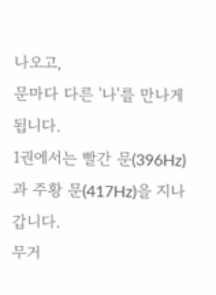나오고,
문마다 다른 '나'를 만나게 됩니다.
1권에서는 빨간 문(396Hz)과 주황 문(417Hz)을 지나갑니다.
무거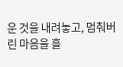운 것을 내려놓고, 멈춰버린 마음을 흘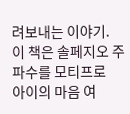려보내는 이야기.
이 책은 솔페지오 주파수를 모티프로
아이의 마음 여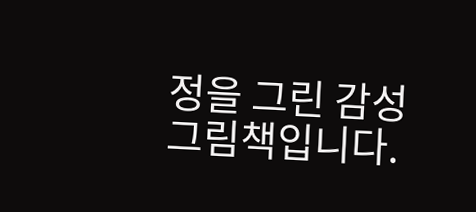정을 그린 감성 그림책입니다.